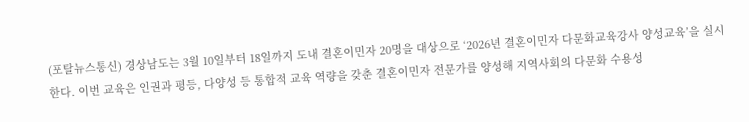(포탈뉴스통신) 경상남도는 3월 10일부터 18일까지 도내 결혼이민자 20명을 대상으로 ‘2026년 결혼이민자 다문화교육강사 양성교육’을 실시한다. 이번 교육은 인권과 평등, 다양성 등 통합적 교육 역량을 갖춘 결혼이민자 전문가를 양성해 지역사회의 다문화 수용성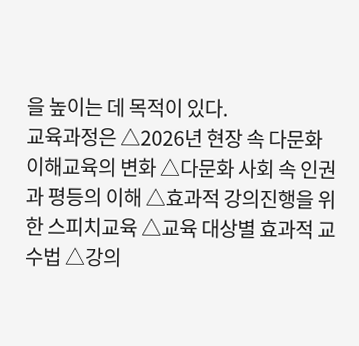을 높이는 데 목적이 있다.
교육과정은 △2026년 현장 속 다문화이해교육의 변화 △다문화 사회 속 인권과 평등의 이해 △효과적 강의진행을 위한 스피치교육 △교육 대상별 효과적 교수법 △강의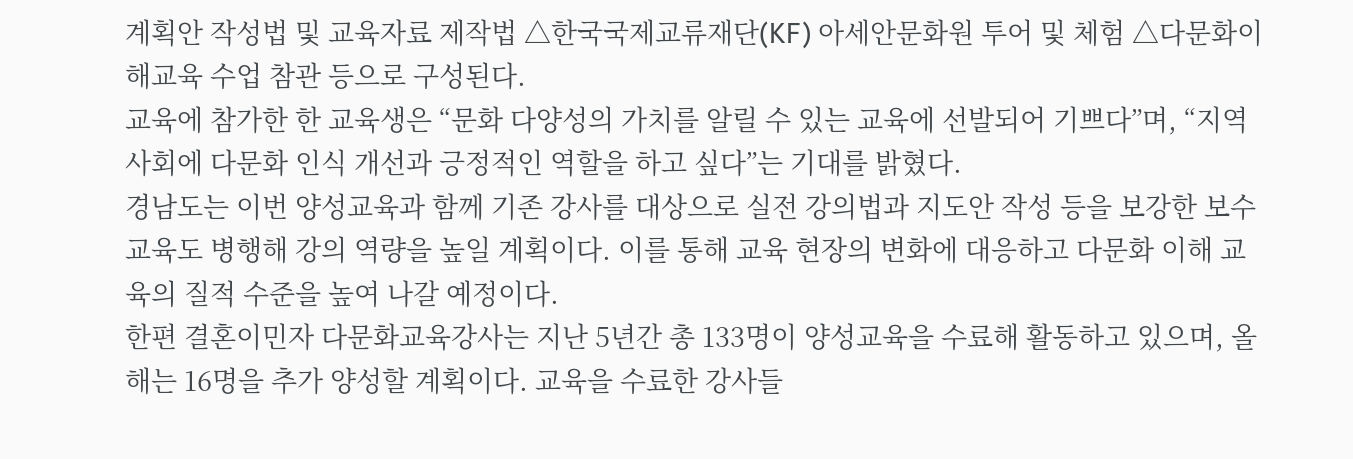계획안 작성법 및 교육자료 제작법 △한국국제교류재단(KF) 아세안문화원 투어 및 체험 △다문화이해교육 수업 참관 등으로 구성된다.
교육에 참가한 한 교육생은 “문화 다양성의 가치를 알릴 수 있는 교육에 선발되어 기쁘다”며, “지역사회에 다문화 인식 개선과 긍정적인 역할을 하고 싶다”는 기대를 밝혔다.
경남도는 이번 양성교육과 함께 기존 강사를 대상으로 실전 강의법과 지도안 작성 등을 보강한 보수교육도 병행해 강의 역량을 높일 계획이다. 이를 통해 교육 현장의 변화에 대응하고 다문화 이해 교육의 질적 수준을 높여 나갈 예정이다.
한편 결혼이민자 다문화교육강사는 지난 5년간 총 133명이 양성교육을 수료해 활동하고 있으며, 올해는 16명을 추가 양성할 계획이다. 교육을 수료한 강사들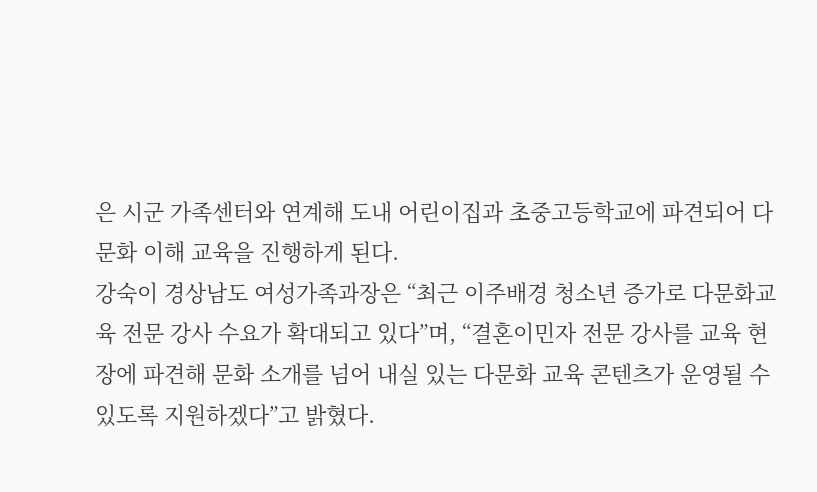은 시군 가족센터와 연계해 도내 어린이집과 초중고등학교에 파견되어 다문화 이해 교육을 진행하게 된다.
강숙이 경상남도 여성가족과장은 “최근 이주배경 청소년 증가로 다문화교육 전문 강사 수요가 확대되고 있다”며, “결혼이민자 전문 강사를 교육 현장에 파견해 문화 소개를 넘어 내실 있는 다문화 교육 콘텐츠가 운영될 수 있도록 지원하겠다”고 밝혔다.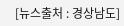[뉴스출처 : 경상남도]